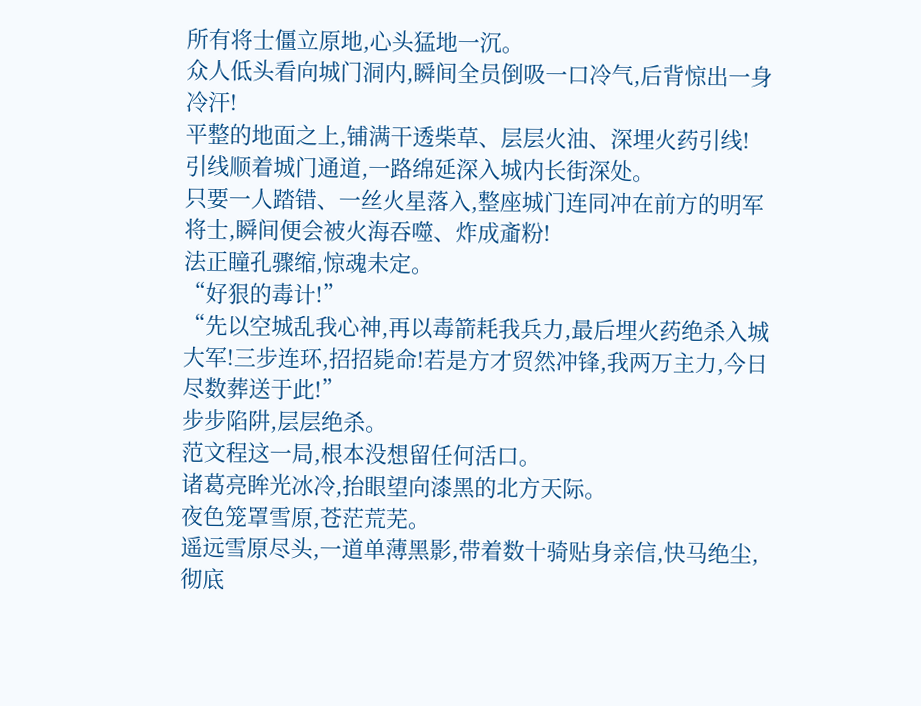所有将士僵立原地,心头猛地一沉。
众人低头看向城门洞内,瞬间全员倒吸一口冷气,后背惊出一身冷汗!
平整的地面之上,铺满干透柴草、层层火油、深埋火药引线!
引线顺着城门通道,一路绵延深入城内长街深处。
只要一人踏错、一丝火星落入,整座城门连同冲在前方的明军将士,瞬间便会被火海吞噬、炸成齑粉!
法正瞳孔骤缩,惊魂未定。
“好狠的毒计!”
“先以空城乱我心神,再以毒箭耗我兵力,最后埋火药绝杀入城大军!三步连环,招招毙命!若是方才贸然冲锋,我两万主力,今日尽数葬送于此!”
步步陷阱,层层绝杀。
范文程这一局,根本没想留任何活口。
诸葛亮眸光冰冷,抬眼望向漆黑的北方天际。
夜色笼罩雪原,苍茫荒芜。
遥远雪原尽头,一道单薄黑影,带着数十骑贴身亲信,快马绝尘,彻底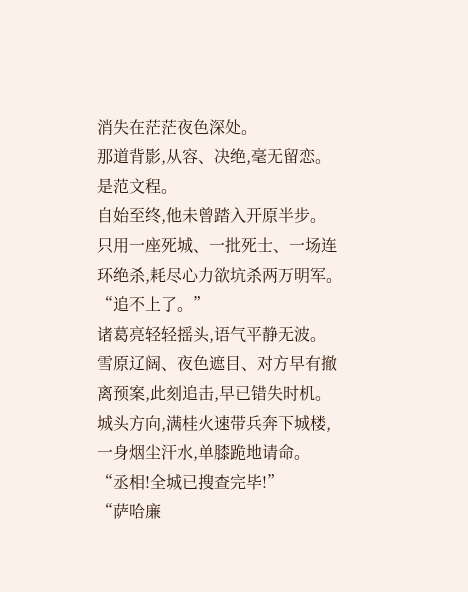消失在茫茫夜色深处。
那道背影,从容、决绝,毫无留恋。
是范文程。
自始至终,他未曾踏入开原半步。
只用一座死城、一批死士、一场连环绝杀,耗尽心力欲坑杀两万明军。
“追不上了。”
诸葛亮轻轻摇头,语气平静无波。
雪原辽阔、夜色遮目、对方早有撤离预案,此刻追击,早已错失时机。
城头方向,满桂火速带兵奔下城楼,一身烟尘汗水,单膝跪地请命。
“丞相!全城已搜查完毕!”
“萨哈廉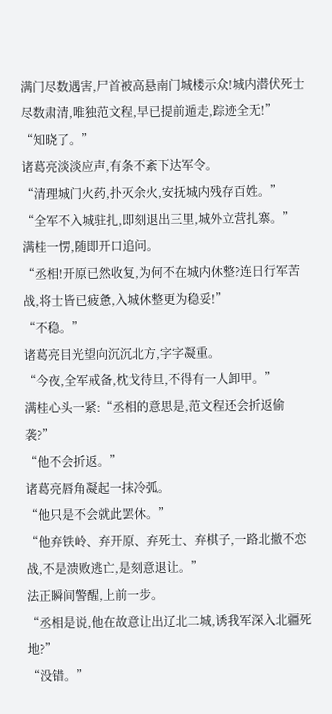满门尽数遇害,尸首被高悬南门城楼示众!城内潜伏死士尽数肃清,唯独范文程,早已提前遁走,踪迹全无!”
“知晓了。”
诸葛亮淡淡应声,有条不紊下达军令。
“清理城门火药,扑灭余火,安抚城内残存百姓。”
“全军不入城驻扎,即刻退出三里,城外立营扎寨。”
满桂一愣,随即开口追问。
“丞相!开原已然收复,为何不在城内休整?连日行军苦战,将士皆已疲惫,入城休整更为稳妥!”
“不稳。”
诸葛亮目光望向沉沉北方,字字凝重。
“今夜,全军戒备,枕戈待旦,不得有一人卸甲。”
满桂心头一紧:“丞相的意思是,范文程还会折返偷袭?”
“他不会折返。”
诸葛亮唇角凝起一抹冷弧。
“他只是不会就此罢休。”
“他弃铁岭、弃开原、弃死士、弃棋子,一路北撤不恋战,不是溃败逃亡,是刻意退让。”
法正瞬间警醒,上前一步。
“丞相是说,他在故意让出辽北二城,诱我军深入北疆死地?”
“没错。”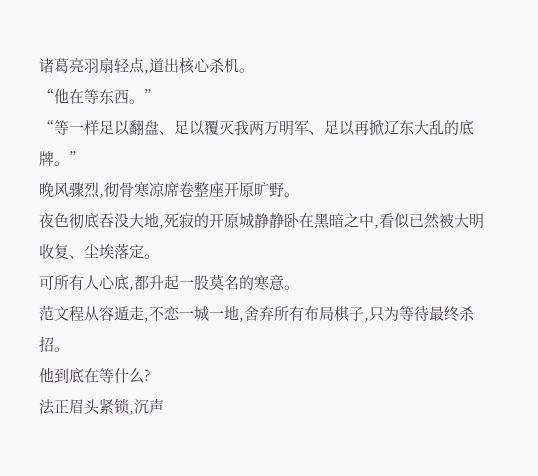诸葛亮羽扇轻点,道出核心杀机。
“他在等东西。”
“等一样足以翻盘、足以覆灭我两万明军、足以再掀辽东大乱的底牌。”
晚风骤烈,彻骨寒凉席卷整座开原旷野。
夜色彻底吞没大地,死寂的开原城静静卧在黑暗之中,看似已然被大明收复、尘埃落定。
可所有人心底,都升起一股莫名的寒意。
范文程从容遁走,不恋一城一地,舍弃所有布局棋子,只为等待最终杀招。
他到底在等什么?
法正眉头紧锁,沉声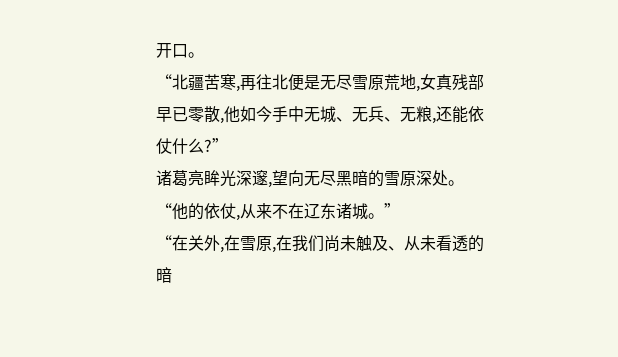开口。
“北疆苦寒,再往北便是无尽雪原荒地,女真残部早已零散,他如今手中无城、无兵、无粮,还能依仗什么?”
诸葛亮眸光深邃,望向无尽黑暗的雪原深处。
“他的依仗,从来不在辽东诸城。”
“在关外,在雪原,在我们尚未触及、从未看透的暗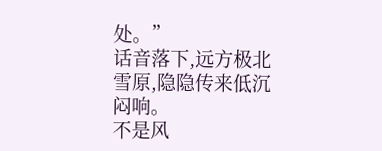处。”
话音落下,远方极北雪原,隐隐传来低沉闷响。
不是风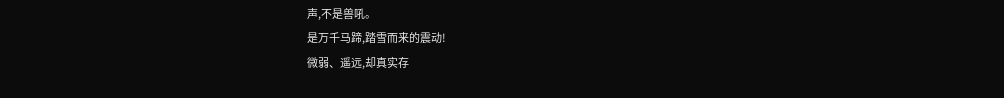声,不是兽吼。
是万千马蹄,踏雪而来的震动!
微弱、遥远,却真实存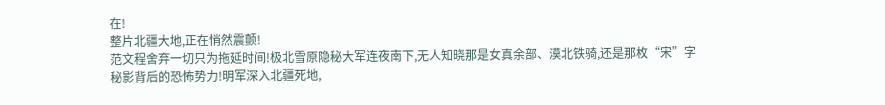在!
整片北疆大地,正在悄然震颤!
范文程舍弃一切只为拖延时间!极北雪原隐秘大军连夜南下,无人知晓那是女真余部、漠北铁骑,还是那枚“宋”字秘影背后的恐怖势力!明军深入北疆死地,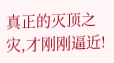真正的灭顶之灾,才刚刚逼近!